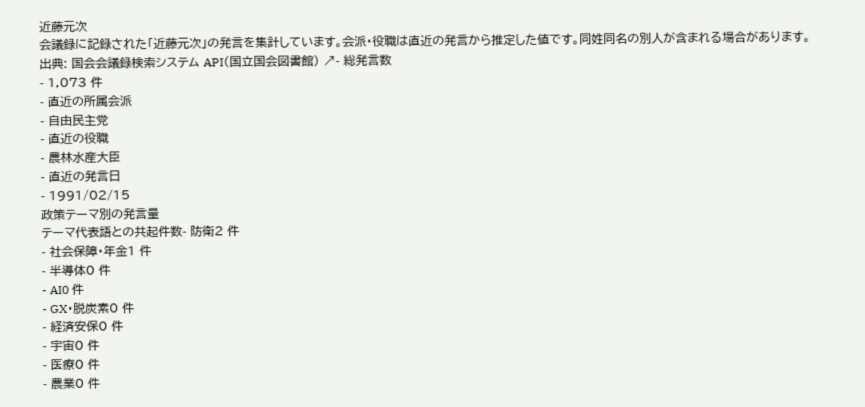近藤元次
会議録に記録された「近藤元次」の発言を集計しています。会派・役職は直近の発言から推定した値です。同姓同名の別人が含まれる場合があります。
出典: 国会会議録検索システム API(国立国会図書館) ↗- 総発言数
- 1,073 件
- 直近の所属会派
- 自由民主党
- 直近の役職
- 農林水産大臣
- 直近の発言日
- 1991/02/15
政策テーマ別の発言量
テーマ代表語との共起件数- 防衛2 件
- 社会保障・年金1 件
- 半導体0 件
- AI0 件
- GX・脱炭素0 件
- 経済安保0 件
- 宇宙0 件
- 医療0 件
- 農業0 件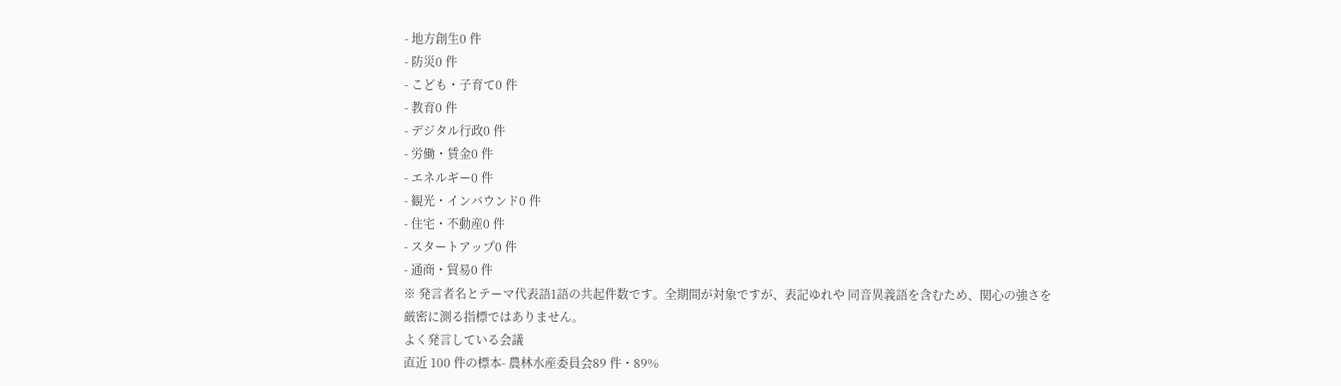- 地方創生0 件
- 防災0 件
- こども・子育て0 件
- 教育0 件
- デジタル行政0 件
- 労働・賃金0 件
- エネルギー0 件
- 観光・インバウンド0 件
- 住宅・不動産0 件
- スタートアップ0 件
- 通商・貿易0 件
※ 発言者名とテーマ代表語1語の共起件数です。全期間が対象ですが、表記ゆれや 同音異義語を含むため、関心の強さを厳密に測る指標ではありません。
よく発言している会議
直近 100 件の標本- 農林水産委員会89 件・89%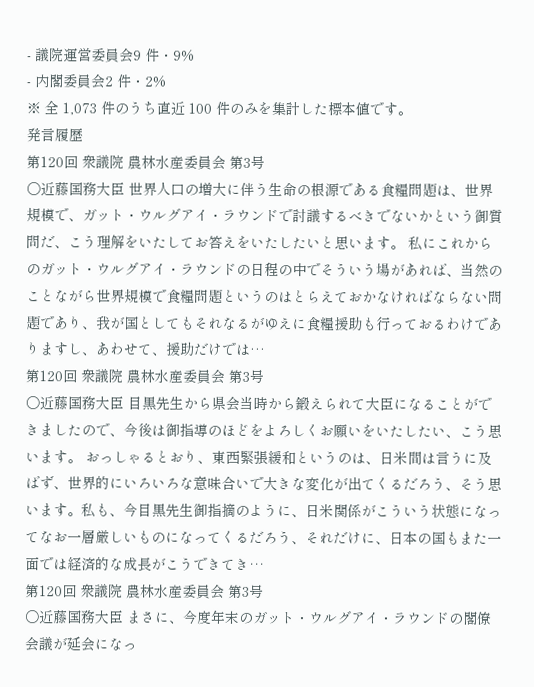- 議院運営委員会9 件・9%
- 内閣委員会2 件・2%
※ 全 1,073 件のうち直近 100 件のみを集計した標本値です。
発言履歴
第120回 衆議院 農林水産委員会 第3号
○近藤国務大臣 世界人口の増大に伴う生命の根源である食糧問題は、世界規模で、ガット・ウルグアイ・ラウンドで討議するべきでないかという御質問だ、こう理解をいたしてお答えをいたしたいと思います。 私にこれからのガット・ウルグアイ・ラウンドの日程の中でそういう場があれば、当然のことながら世界規模で食糧問題というのはとらえておかなければならない問題であり、我が国としてもそれなるがゆえに食糧援助も行っておるわけでありますし、あわせて、援助だけでは…
第120回 衆議院 農林水産委員会 第3号
○近藤国務大臣 目黒先生から県会当時から鍛えられて大臣になることができましたので、今後は御指導のほどをよろしくお願いをいたしたい、こう思います。 おっしゃるとおり、東西緊張緩和というのは、日米間は言うに及ばず、世界的にいろいろな意味合いで大きな変化が出てくるだろう、そう思います。私も、今目黒先生御指摘のように、日米関係がこういう状態になってなお一層厳しいものになってくるだろう、それだけに、日本の国もまた一面では経済的な成長がこうできてき…
第120回 衆議院 農林水産委員会 第3号
○近藤国務大臣 まさに、今度年末のガット・ウルグアイ・ラウンドの閣僚会議が延会になっ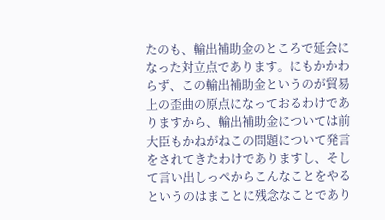たのも、輸出補助金のところで延会になった対立点であります。にもかかわらず、この輸出補助金というのが貿易上の歪曲の原点になっておるわけでありますから、輸出補助金については前大臣もかねがねこの問題について発言をされてきたわけでありますし、そして言い出しっペからこんなことをやるというのはまことに残念なことであり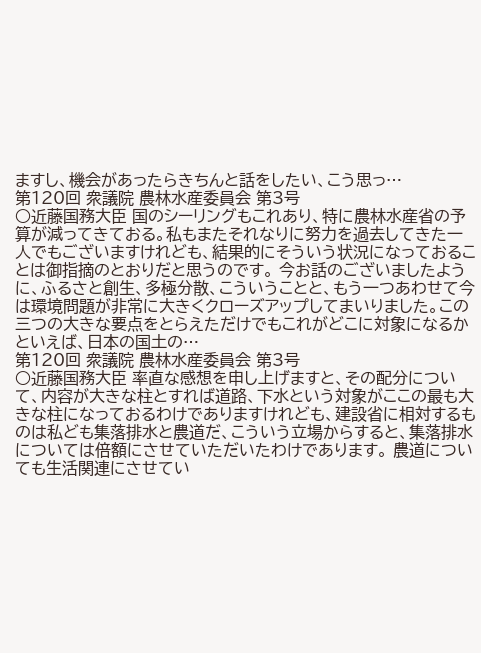ますし、機会があったらきちんと話をしたい、こう思っ…
第120回 衆議院 農林水産委員会 第3号
○近藤国務大臣 国のシーリングもこれあり、特に農林水産省の予算が減ってきておる。私もまたそれなりに努力を過去してきた一人でもございますけれども、結果的にそういう状況になっておることは御指摘のとおりだと思うのです。 今お話のございましたように、ふるさと創生、多極分散、こういうことと、もう一つあわせて今は環境問題が非常に大きくクローズアップしてまいりました。この三つの大きな要点をとらえただけでもこれがどこに対象になるかといえば、日本の国土の…
第120回 衆議院 農林水産委員会 第3号
○近藤国務大臣 率直な感想を申し上げますと、その配分について、内容が大きな柱とすれば道路、下水という対象がここの最も大きな柱になっておるわけでありますけれども、建設省に相対するものは私ども集落排水と農道だ、こういう立場からすると、集落排水については倍額にさせていただいたわけであります。 農道についても生活関連にさせてい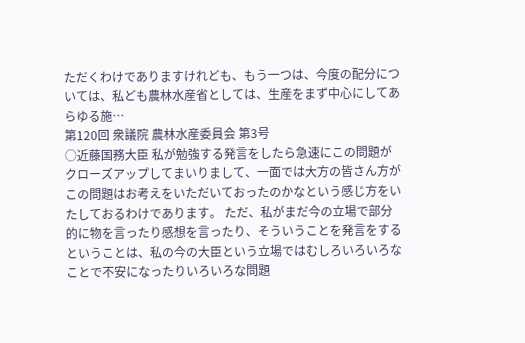ただくわけでありますけれども、もう一つは、今度の配分については、私ども農林水産省としては、生産をまず中心にしてあらゆる施…
第120回 衆議院 農林水産委員会 第3号
○近藤国務大臣 私が勉強する発言をしたら急速にこの問題がクローズアップしてまいりまして、一面では大方の皆さん方がこの問題はお考えをいただいておったのかなという感じ方をいたしておるわけであります。 ただ、私がまだ今の立場で部分的に物を言ったり感想を言ったり、そういうことを発言をするということは、私の今の大臣という立場ではむしろいろいろなことで不安になったりいろいろな問題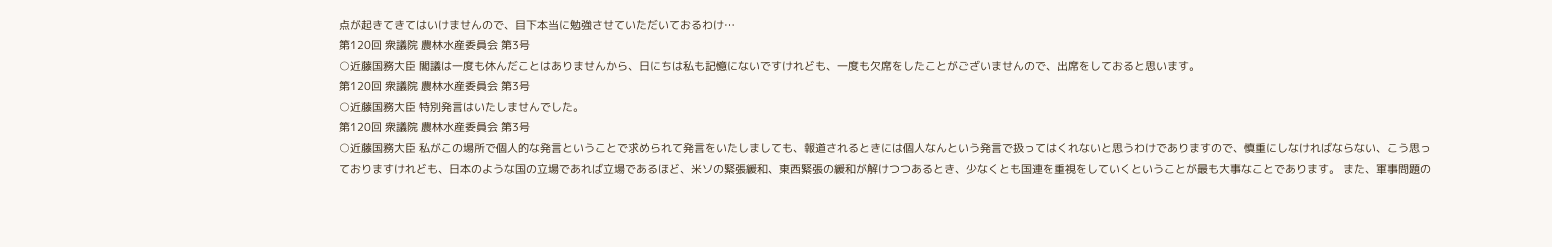点が起きてきてはいけませんので、目下本当に勉強させていただいておるわけ…
第120回 衆議院 農林水産委員会 第3号
○近藤国務大臣 閣議は一度も休んだことはありませんから、日にちは私も記憶にないですけれども、一度も欠席をしたことがございませんので、出席をしておると思います。
第120回 衆議院 農林水産委員会 第3号
○近藤国務大臣 特別発言はいたしませんでした。
第120回 衆議院 農林水産委員会 第3号
○近藤国務大臣 私がこの場所で個人的な発言ということで求められて発言をいたしましても、報道されるときには個人なんという発言で扱ってはくれないと思うわけでありますので、慎重にしなければならない、こう思っておりますけれども、日本のような国の立場であれば立場であるほど、米ソの緊張緩和、東西緊張の緩和が解けつつあるとき、少なくとも国連を重視をしていくということが最も大事なことであります。 また、軍事問題の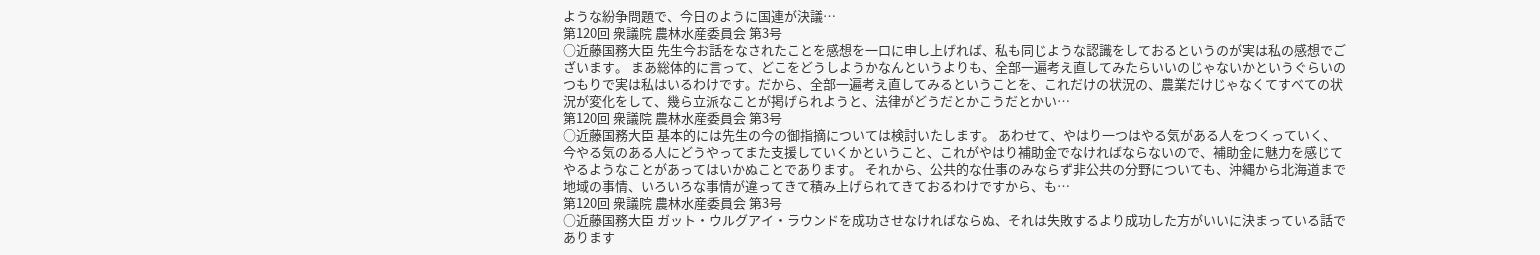ような紛争問題で、今日のように国連が決議…
第120回 衆議院 農林水産委員会 第3号
○近藤国務大臣 先生今お話をなされたことを感想を一口に申し上げれば、私も同じような認識をしておるというのが実は私の感想でございます。 まあ総体的に言って、どこをどうしようかなんというよりも、全部一遍考え直してみたらいいのじゃないかというぐらいのつもりで実は私はいるわけです。だから、全部一遍考え直してみるということを、これだけの状況の、農業だけじゃなくてすべての状況が変化をして、幾ら立派なことが掲げられようと、法律がどうだとかこうだとかい…
第120回 衆議院 農林水産委員会 第3号
○近藤国務大臣 基本的には先生の今の御指摘については検討いたします。 あわせて、やはり一つはやる気がある人をつくっていく、今やる気のある人にどうやってまた支援していくかということ、これがやはり補助金でなければならないので、補助金に魅力を感じてやるようなことがあってはいかぬことであります。 それから、公共的な仕事のみならず非公共の分野についても、沖縄から北海道まで地域の事情、いろいろな事情が違ってきて積み上げられてきておるわけですから、も…
第120回 衆議院 農林水産委員会 第3号
○近藤国務大臣 ガット・ウルグアイ・ラウンドを成功させなければならぬ、それは失敗するより成功した方がいいに決まっている話であります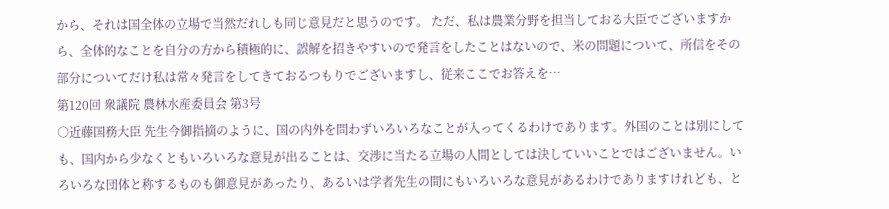から、それは国全体の立場で当然だれしも同じ意見だと思うのです。 ただ、私は農業分野を担当しておる大臣でございますから、全体的なことを自分の方から積極的に、誤解を招きやすいので発言をしたことはないので、米の問題について、所信をその部分についてだけ私は常々発言をしてきておるつもりでございますし、従来ここでお答えを…
第120回 衆議院 農林水産委員会 第3号
○近藤国務大臣 先生今御指摘のように、国の内外を問わずいろいろなことが入ってくるわけであります。外国のことは別にしても、国内から少なくともいろいろな意見が出ることは、交渉に当たる立場の人間としては決していいことではございません。いろいろな団体と称するものも御意見があったり、あるいは学者先生の間にもいろいろな意見があるわけでありますけれども、と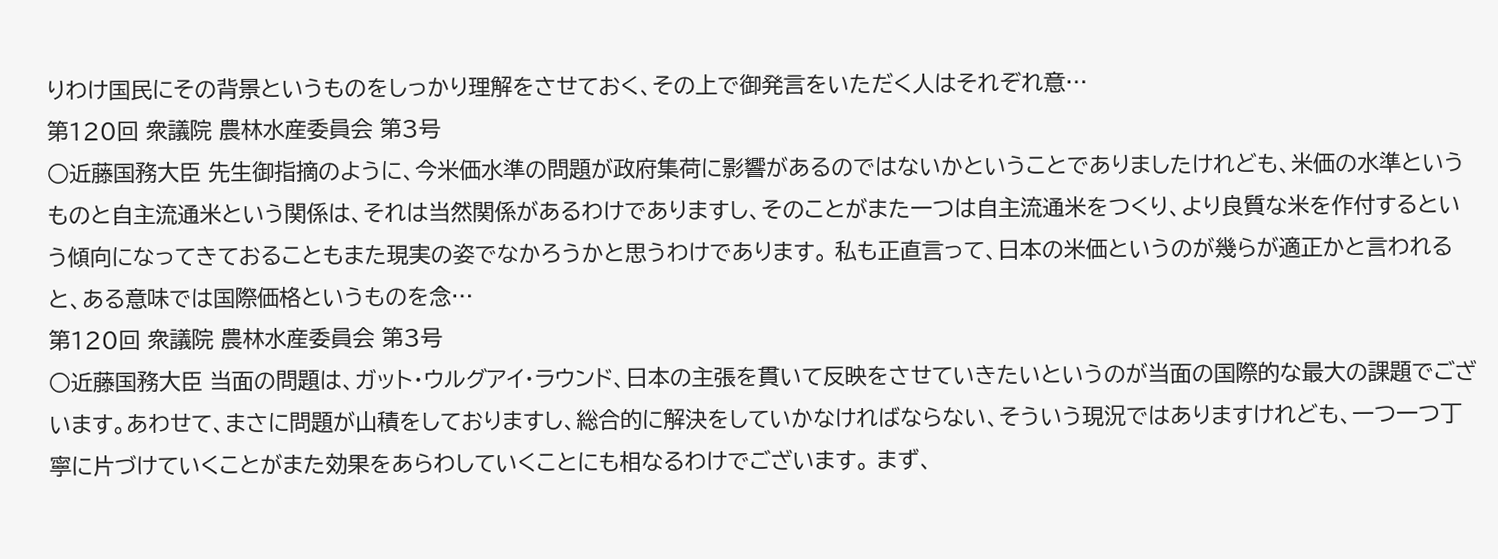りわけ国民にその背景というものをしっかり理解をさせておく、その上で御発言をいただく人はそれぞれ意…
第120回 衆議院 農林水産委員会 第3号
○近藤国務大臣 先生御指摘のように、今米価水準の問題が政府集荷に影響があるのではないかということでありましたけれども、米価の水準というものと自主流通米という関係は、それは当然関係があるわけでありますし、そのことがまた一つは自主流通米をつくり、より良質な米を作付するという傾向になってきておることもまた現実の姿でなかろうかと思うわけであります。 私も正直言って、日本の米価というのが幾らが適正かと言われると、ある意味では国際価格というものを念…
第120回 衆議院 農林水産委員会 第3号
○近藤国務大臣 当面の問題は、ガット・ウルグアイ・ラウンド、日本の主張を貫いて反映をさせていきたいというのが当面の国際的な最大の課題でございます。あわせて、まさに問題が山積をしておりますし、総合的に解決をしていかなければならない、そういう現況ではありますけれども、一つ一つ丁寧に片づけていくことがまた効果をあらわしていくことにも相なるわけでございます。 まず、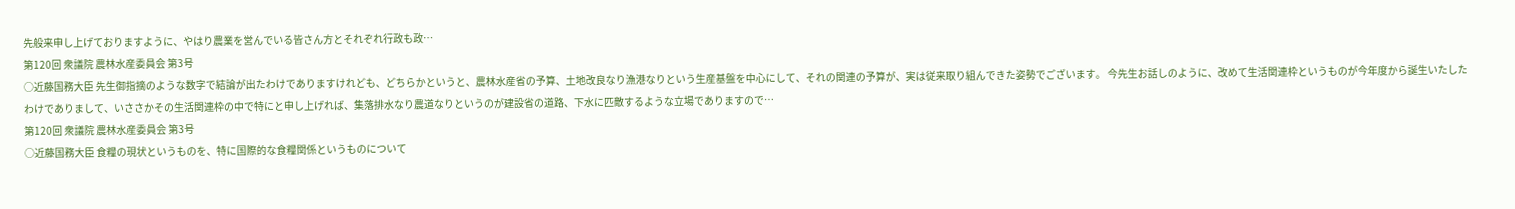先般来申し上げておりますように、やはり農業を営んでいる皆さん方とそれぞれ行政も政…
第120回 衆議院 農林水産委員会 第3号
○近藤国務大臣 先生御指摘のような数字で結論が出たわけでありますけれども、どちらかというと、農林水産省の予算、土地改良なり漁港なりという生産基盤を中心にして、それの関連の予算が、実は従来取り組んできた姿勢でございます。 今先生お話しのように、改めて生活関連枠というものが今年度から誕生いたしたわけでありまして、いささかその生活関連枠の中で特にと申し上げれば、集落排水なり農道なりというのが建設省の道路、下水に匹敵するような立場でありますので…
第120回 衆議院 農林水産委員会 第3号
○近藤国務大臣 食糧の現状というものを、特に国際的な食糧関係というものについて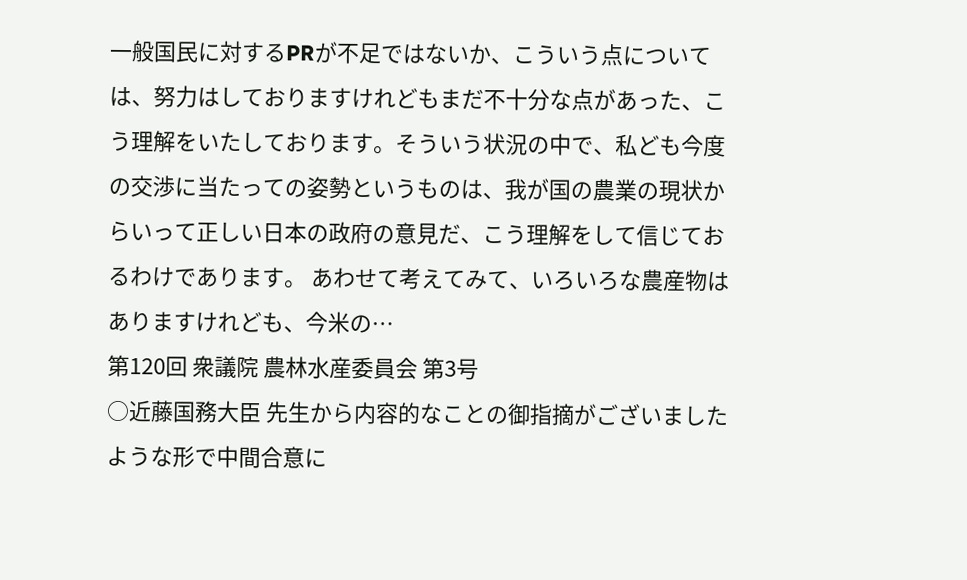一般国民に対するPRが不足ではないか、こういう点については、努力はしておりますけれどもまだ不十分な点があった、こう理解をいたしております。そういう状況の中で、私ども今度の交渉に当たっての姿勢というものは、我が国の農業の現状からいって正しい日本の政府の意見だ、こう理解をして信じておるわけであります。 あわせて考えてみて、いろいろな農産物はありますけれども、今米の…
第120回 衆議院 農林水産委員会 第3号
○近藤国務大臣 先生から内容的なことの御指摘がございましたような形で中間合意に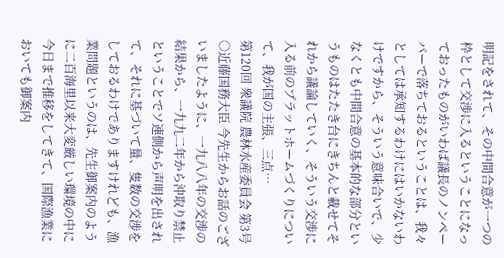明記をされて、その中間合意が一つの枠として交渉に入るということになっておったものがいわば議長のノンペーパーで落ちておるということは、我々としては承知するわけにはいかないわけですから、そういう意味合いで、少なくとも中間合意の基本的な部分というものはたたき台にきちんと載せてそれから議論していく、そういう交渉に入る前のプラットホームづくりについて、我が国の主張、三点…
第120回 衆議院 農林水産委員会 第3号
○近藤国務大臣 今先生からお話のございましたように、一九八八年の交渉の結果から、一九九二年から沖取り禁止ということでソ連側から声明を出されて、それに基づいて量、隻数の交渉をしておるわけでありますけれども、漁業問題というのは、先生御案内のように二百海里以来大変厳しい環境の中に今日まで推移をしてきて、国際漁業においても御案内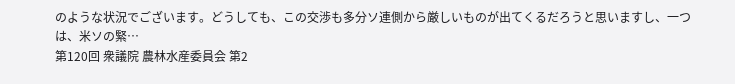のような状況でございます。どうしても、この交渉も多分ソ連側から厳しいものが出てくるだろうと思いますし、一つは、米ソの緊…
第120回 衆議院 農林水産委員会 第2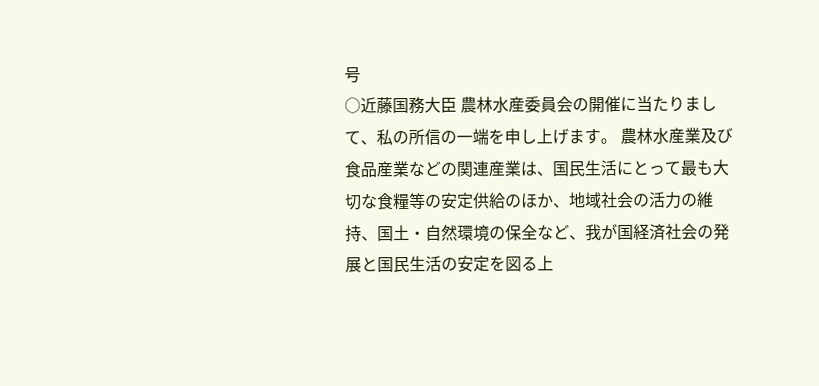号
○近藤国務大臣 農林水産委員会の開催に当たりまして、私の所信の一端を申し上げます。 農林水産業及び食品産業などの関連産業は、国民生活にとって最も大切な食糧等の安定供給のほか、地域社会の活力の維持、国土・自然環境の保全など、我が国経済社会の発展と国民生活の安定を図る上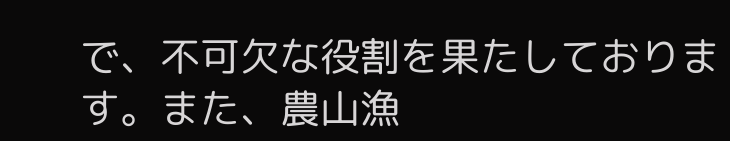で、不可欠な役割を果たしております。また、農山漁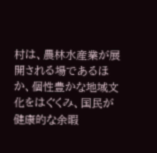村は、農林水産業が展開される場であるほか、個性豊かな地域文化をはぐくみ、国民が健康的な余暇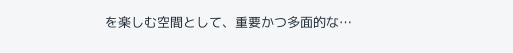を楽しむ空間として、重要かつ多面的な…